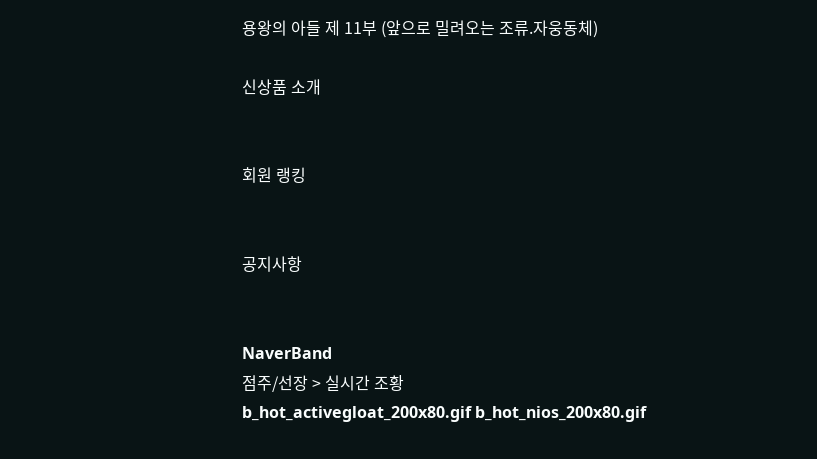용왕의 아들 제 11부 (앞으로 밀려오는 조류.자웅동체)

신상품 소개


회원 랭킹


공지사항


NaverBand
점주/선장 > 실시간 조황
b_hot_activegloat_200x80.gif b_hot_nios_200x80.gif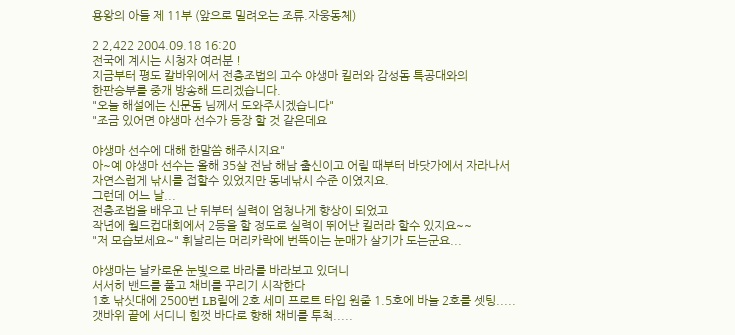용왕의 아들 제 11부 (앞으로 밀려오는 조류.자웅동체)

2 2,422 2004.09.18 16:20
전국에 계시는 시청자 여러분 !
지금부터 평도 칼바위에서 전층조법의 고수 야생마 킬러와 감성돔 특공대와의
한판승부를 중개 방송해 드리겠습니다.
"오늘 해설에는 신문돔 님께서 도와주시겠습니다"
"조금 있어면 야생마 선수가 등장 할 것 같은데요

야생마 선수에 대해 한말씀 해주시지요"
아~예 야생마 선수는 올해 35살 전남 해남 출신이고 어릴 때부터 바닷가에서 자라나서
자연스럽게 낚시를 접할수 있었지만 동네낚시 수준 이였지요.
그런데 어느 날...
전층조법을 배우고 난 뒤부터 실력이 엄청나게 향상이 되었고
작년에 월드컵대회에서 2등을 할 정도로 실력이 뛰어난 킬러라 할수 있지요~~
"저 모습보세요~" 휘날리는 머리카락에 번뜩이는 눈매가 살기가 도는군요...

야생마는 날카로운 눈빛으로 바라를 바라보고 있더니
서서히 밴드를 풀고 채비를 꾸리기 시작한다
1호 낚싯대에 2500번 LB릴에 2호 세미 프로트 타입 원줄 1.5호에 바늘 2호를 셋팅.....
갯바위 끝에 서디니 힘껏 바다로 향해 채비를 투척.....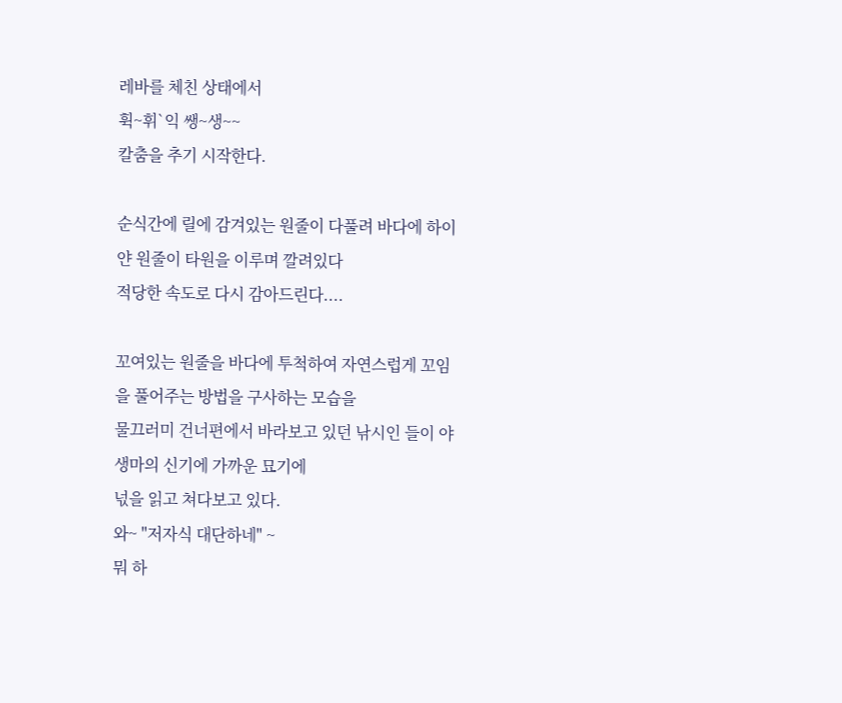레바를 체친 상태에서
휙~휘`익 쌩~생~~
칼춤을 추기 시작한다.

순식간에 릴에 감겨있는 원줄이 다풀려 바다에 하이얀 원줄이 타원을 이루며 깔려있다
적당한 속도로 다시 감아드린다....

꼬여있는 원줄을 바다에 투척하여 자연스럽게 꼬임을 풀어주는 방법을 구사하는 모습을
물끄러미 건너편에서 바라보고 있던 낚시인 들이 야생마의 신기에 가까운 묘기에
넋을 읽고 쳐다보고 있다.
와~ "저자식 대단하네" ~
뭐 하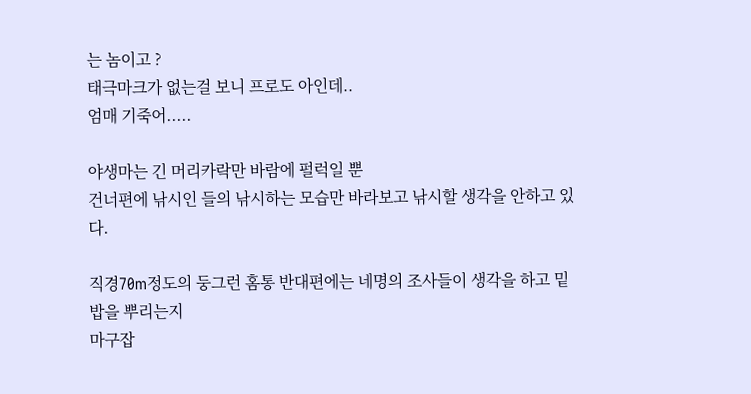는 놈이고 ?
태극마크가 없는걸 보니 프로도 아인데..
엄매 기죽어.....

야생마는 긴 머리카락만 바람에 펄럭일 뿐
건너편에 낚시인 들의 낚시하는 모습만 바라보고 낚시할 생각을 안하고 있다.

직경70m정도의 둥그런 홈통 반대편에는 네명의 조사들이 생각을 하고 밑밥을 뿌리는지
마구잡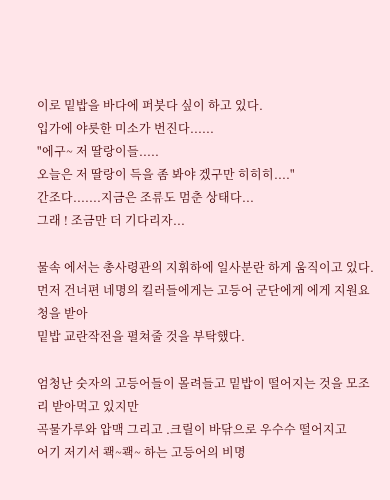이로 밑밥을 바다에 퍼붓다 싶이 하고 있다.
입가에 야릇한 미소가 번진다......
"에구~ 저 딸랑이들.....
오늘은 저 딸랑이 득을 좀 봐야 겠구만 히히히...."
간조다.......지금은 조류도 멈춘 상태다...
그래 ! 조금만 더 기다리자...

물속 에서는 총사령관의 지휘하에 일사분란 하게 움직이고 있다.
먼저 건너편 네명의 킬러들에게는 고등어 군단에게 에게 지원요청을 받아
밑밥 교란작전을 펼쳐줄 것을 부탁했다.

엄청난 숫자의 고등어들이 몰려들고 밑밥이 떨어지는 것을 모조리 받아먹고 있지만
곡물가루와 압맥 그리고 .크릴이 바닦으로 우수수 떨어지고
어기 저기서 쾍~쾍~ 하는 고등어의 비명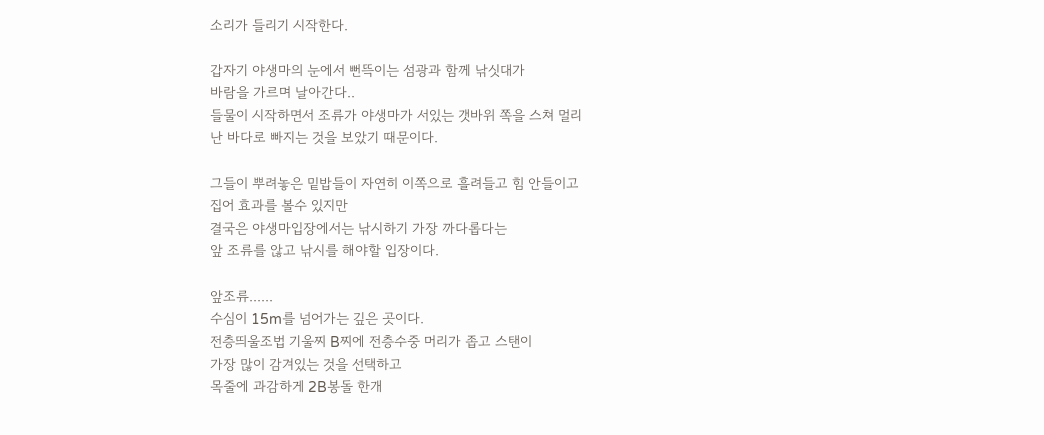소리가 들리기 시작한다.

갑자기 야생마의 눈에서 뻔뜩이는 섬광과 함께 낚싯대가
바람을 가르며 날아간다..
들물이 시작하면서 조류가 야생마가 서있는 갯바위 쪽을 스쳐 멀리
난 바다로 빠지는 것을 보았기 때문이다.

그들이 뿌려놓은 밑밥들이 자연히 이쪽으로 흘려들고 힘 안들이고
집어 효과를 볼수 있지만
결국은 야생마입장에서는 낚시하기 가장 까다롭다는
앞 조류를 않고 낚시를 해야할 입장이다.

앞조류......
수심이 15m를 넘어가는 깊은 곳이다.
전층띄울조법 기울찌 B찌에 전층수중 머리가 좁고 스탠이
가장 많이 감겨있는 것을 선택하고
목줄에 과감하게 2B봉돌 한개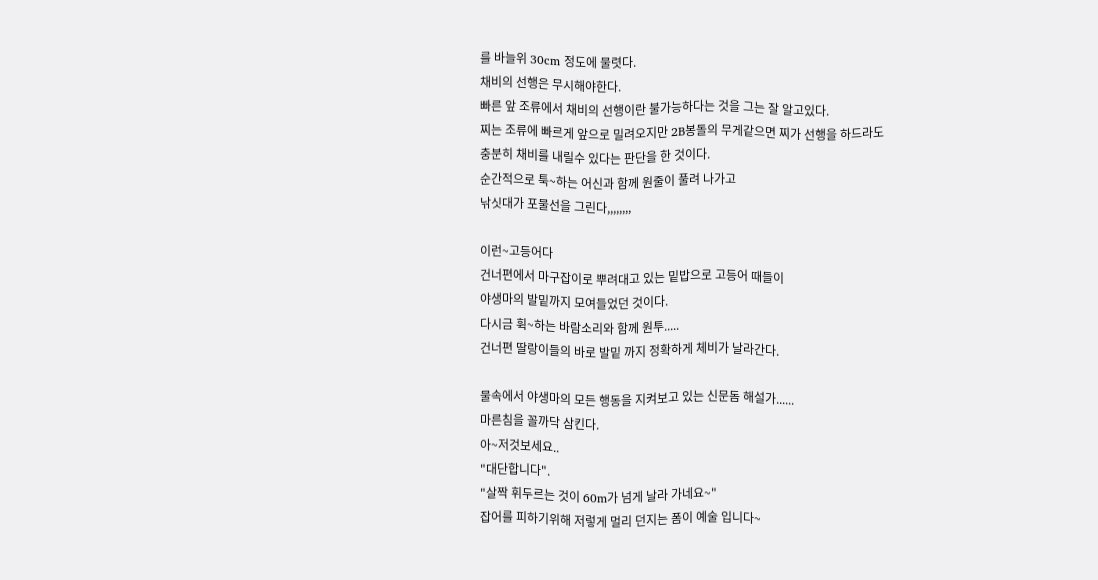를 바늘위 30cm 정도에 물렷다.
채비의 선행은 무시해야한다.
빠른 앞 조류에서 채비의 선행이란 불가능하다는 것을 그는 잘 알고있다.
찌는 조류에 빠르게 앞으로 밀려오지만 2B봉돌의 무게같으면 찌가 선행을 하드라도
충분히 채비를 내릴수 있다는 판단을 한 것이다.
순간적으로 툭~하는 어신과 함께 원줄이 풀려 나가고
낚싯대가 포물선을 그린다,,,,,,,,

이런~고등어다
건너편에서 마구잡이로 뿌려대고 있는 밑밥으로 고등어 때들이
야생마의 발밑까지 모여들었던 것이다.
다시금 휙~하는 바람소리와 함께 원투.....
건너편 딸랑이들의 바로 발밑 까지 정확하게 체비가 날라간다.

물속에서 야생마의 모든 행동을 지켜보고 있는 신문돔 해설가......
마른침을 꼴까닥 삼킨다.
아~저것보세요..
"대단합니다".
"살짝 휘두르는 것이 60m가 넘게 날라 가네요~"
잡어를 피하기위해 저렇게 멀리 던지는 폼이 예술 입니다~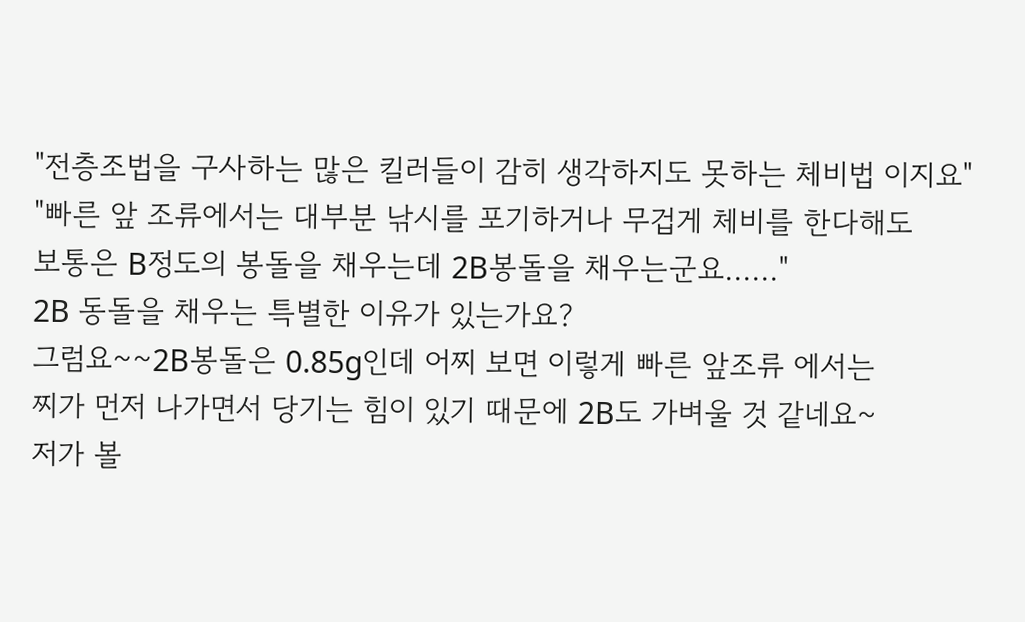"전층조법을 구사하는 많은 킬러들이 감히 생각하지도 못하는 체비법 이지요"
"빠른 앞 조류에서는 대부분 낚시를 포기하거나 무겁게 체비를 한다해도
보통은 B정도의 봉돌을 채우는데 2B봉돌을 채우는군요......"
2B 동돌을 채우는 특별한 이유가 있는가요?
그럼요~~2B봉돌은 0.85g인데 어찌 보면 이렇게 빠른 앞조류 에서는
찌가 먼저 나가면서 당기는 힘이 있기 때문에 2B도 가벼울 것 같네요~
저가 볼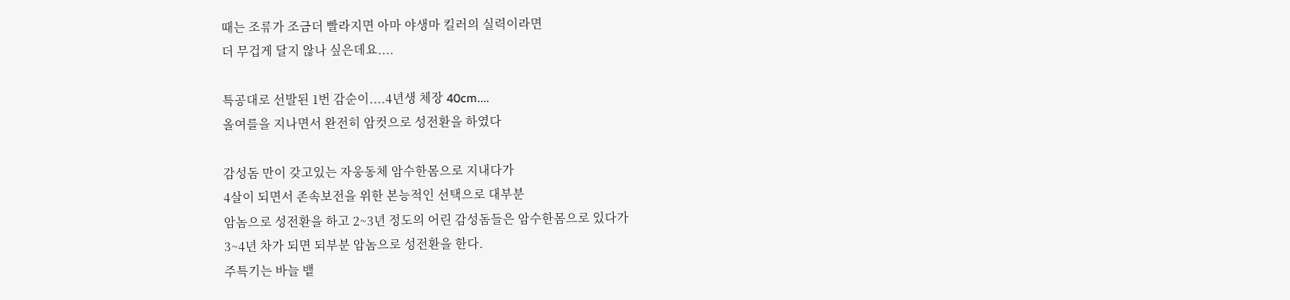때는 조류가 조금더 빨라지면 아마 야생마 킬러의 실력이라면
더 무겁게 달지 않나 싶은데요....

특공대로 선발된 1번 감순이....4년생 체장 40cm....
올여를을 지나면서 완전히 암컷으로 성전환을 하였다

감성돔 만이 갖고있는 자웅동체 암수한몸으로 지내다가
4살이 되면서 존속보전을 위한 본능적인 선택으로 대부분
암놈으로 성전환을 하고 2~3년 정도의 어린 감성돔들은 암수한몸으로 있다가
3~4년 차가 되면 되부분 암놈으로 성전환을 한다.
주특기는 바늘 뱉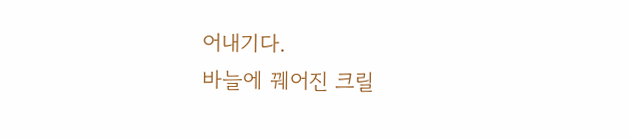어내기다.
바늘에 꿰어진 크릴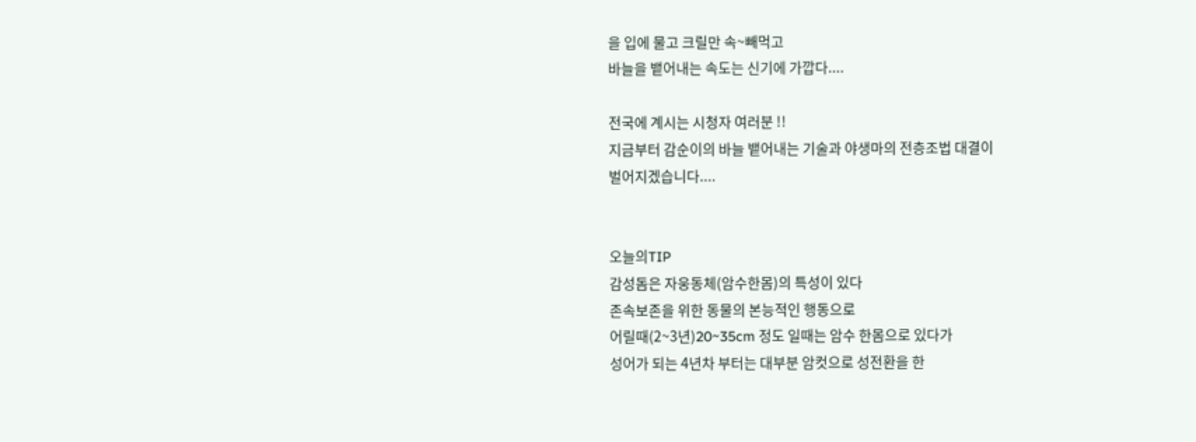을 입에 물고 크릴만 속~빼먹고
바늘을 뱉어내는 속도는 신기에 가깝다....

전국에 계시는 시청자 여러분 !!
지금부터 감순이의 바늘 뱉어내는 기술과 야생마의 전층조법 대결이
벌어지겠습니다....


오늘의TIP
감성돔은 자웅동체(암수한몸)의 특성이 있다
존속보존을 위한 동물의 본능적인 행동으로
어릴때(2~3년)20~35cm 정도 일때는 암수 한몸으로 있다가
성어가 되는 4년차 부터는 대부분 암컷으로 성전환을 한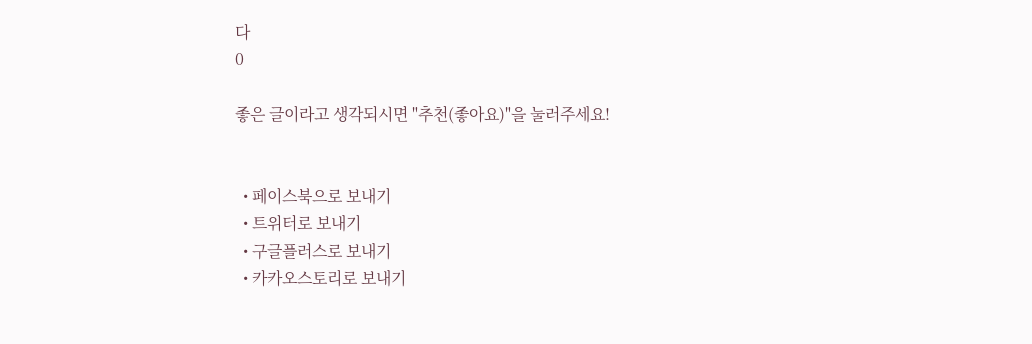다
0

좋은 글이라고 생각되시면 "추천(좋아요)"을 눌러주세요!


  • 페이스북으로 보내기
  • 트위터로 보내기
  • 구글플러스로 보내기
  • 카카오스토리로 보내기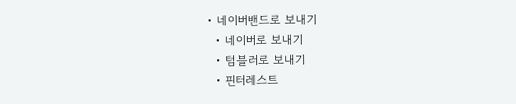• 네이버밴드로 보내기
  • 네이버로 보내기
  • 텀블러로 보내기
  • 핀터레스트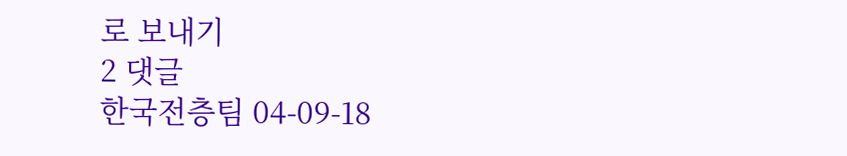로 보내기
2 댓글
한국전층팀 04-09-18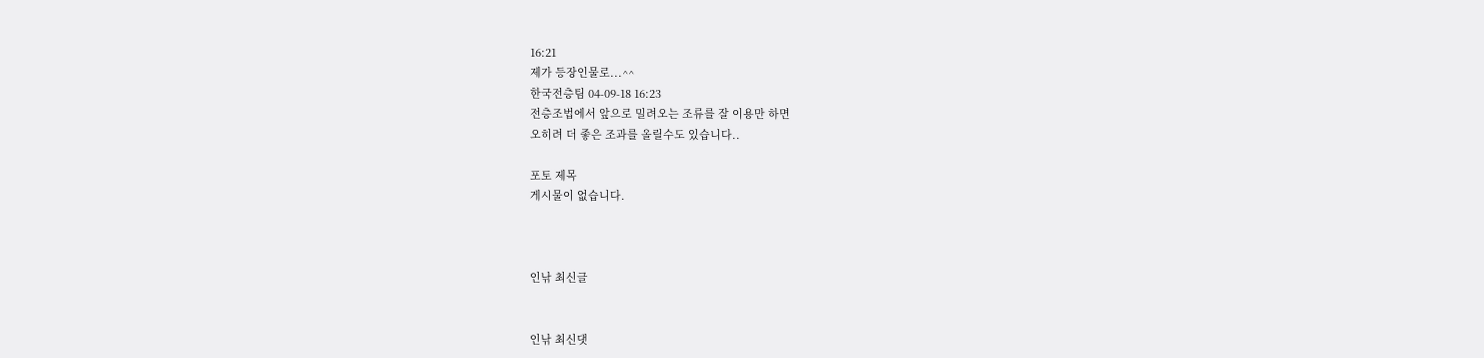16:21
제가 등장인물로...^^
한국전층팀 04-09-18 16:23
전층조법에서 앞으로 밀려오는 조류를 잘 이용만 하면
오히려 더 좋은 조과를 올릴수도 있습니다..

포토 제목
게시물이 없습니다.



인낚 최신글


인낚 최신댓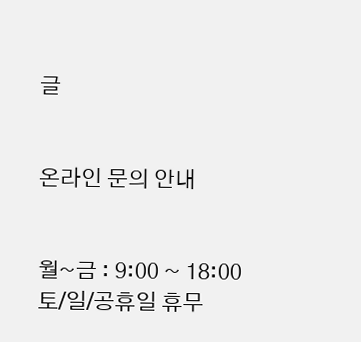글


온라인 문의 안내


월~금 : 9:00 ~ 18:00
토/일/공휴일 휴무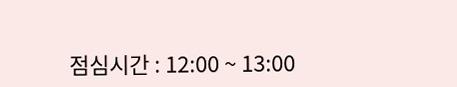점심시간 : 12:00 ~ 13:00